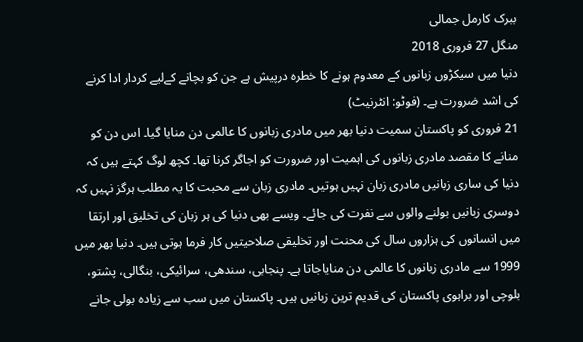ببرک کارمل جمالی
منگل 27 فروری 2018
دنیا میں سیکڑوں زبانوں کے معدوم ہونے کا خطرہ درپیش ہے جن کو بچانے کےلیے کردار ادا کرنے کی اشد ضرورت ہے۔ (فوٹو: انٹرنیٹ)
21 فروری کو پاکستان سمیت دنیا بھر میں مادری زبانوں کا عالمی دن منایا گیا۔ اس دن کو منانے کا مقصد مادری زبانوں کی اہمیت اور ضرورت کو اجاگر کرنا تھا۔ کچھ لوگ کہتے ہیں کہ دنیا کی ساری زبانیں مادری زبان نہیں ہوتیں۔ مادری زبان سے محبت کا یہ مطلب ہرگز نہیں کہ دوسری زبانیں بولنے والوں سے نفرت کی جائے۔ ویسے بھی دنیا کی ہر زبان کی تخلیق اور ارتقا میں انسانوں کی ہزاروں سال کی محنت اور تخلیقی صلاحیتیں کار فرما ہوتی ہیں۔ دنیا بھر میں 1999 سے مادری زبانوں کا عالمی دن منایاجاتا ہے۔ پنجابی، سندھی، سرائیکی، بنگالی، پشتو، بلوچی اور براہوی پاکستان کی قدیم ترین زبانیں ہیں۔ پاکستان میں سب سے زیادہ بولی جانے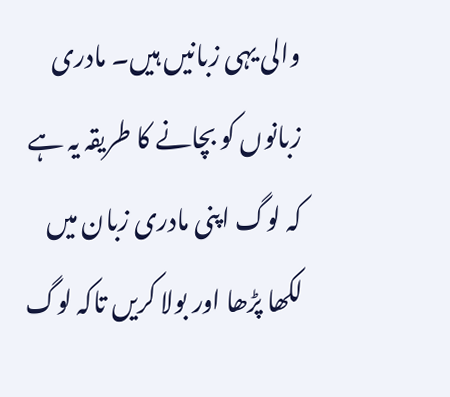والی یہی زبانیں ہیں۔ مادری زبانوں کو بچانے کا طریقہ یہ ہے کہ لوگ اپنی مادری زبان میں لکھا پڑھا اور بولا کریں تاکہ لوگ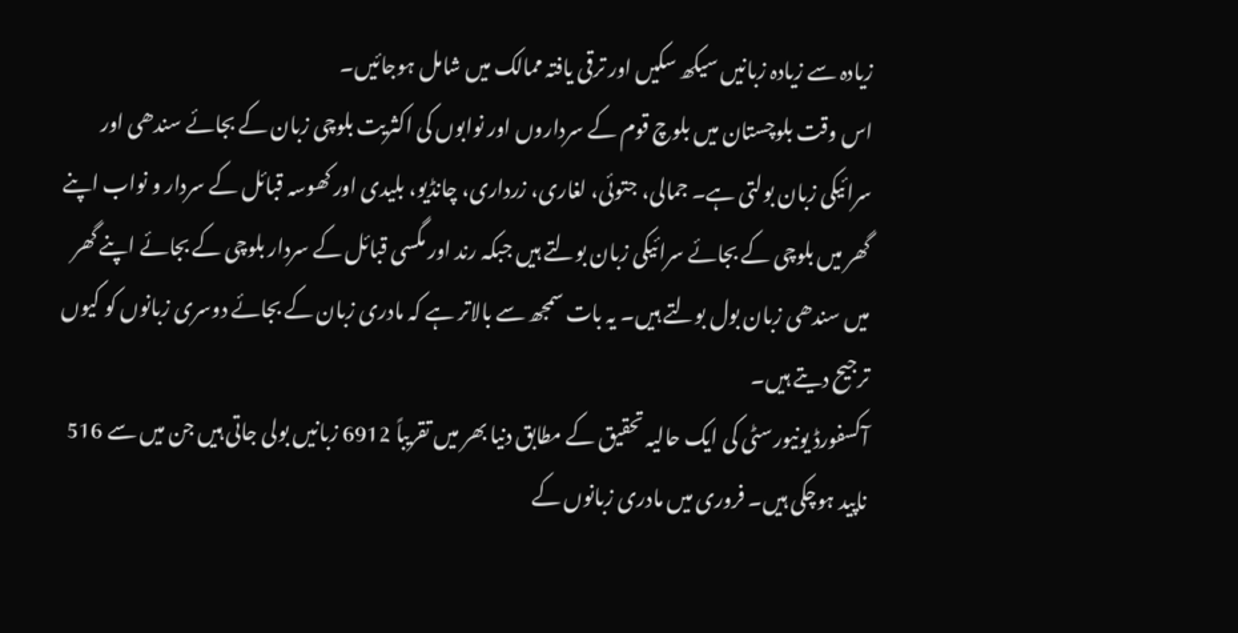زیادہ سے زیادہ زبانیں سیکھ سکیں اور ترقی یافتہ ممالک میں شامل ہوجائیں۔
اس وقت بلوچستان میں بلوچ قوم کے سرداروں اور نوابوں کی اکثریت بلوچی زبان کے بجائے سندھی اور سرائیکی زبان بولتی ہے۔ جمالی، جتوئی، لغاری، زرداری، چانڈیو، بلیدی اور کھوسہ قبائل کے سردار و نواب اپنے گھر میں بلوچی کے بجائے سرائیکی زبان بولتے ہیں جبکہ رند اور مگسی قبائل کے سردار بلوچی کے بجائے اپنے گھر میں سندھی زبان بول بولتے ہیں۔ یہ بات سمجھ سے بالاتر ہے کہ مادری زبان کے بجائے دوسری زبانوں کو کیوں ترجیح دیتے ہیں۔
آکسفورڈ یونیورسٹی کی ایک حالیہ تحقیق کے مطابق دنیا بھر میں تقریباً 6912 زبانیں بولی جاتی ہیں جن میں سے 516 ناپید ہوچکی ہیں۔ فروری میں مادری زبانوں کے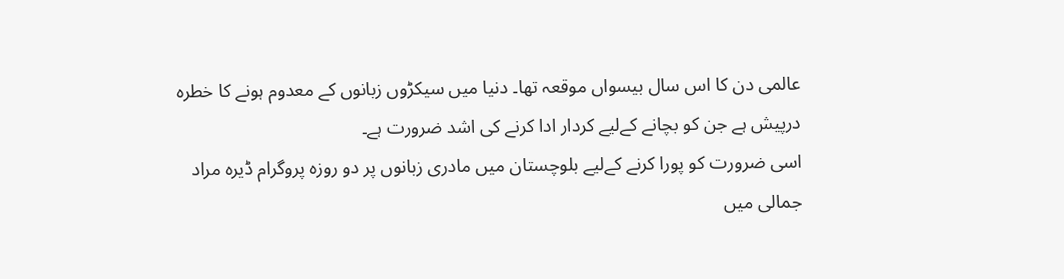عالمی دن کا اس سال بیسواں موقعہ تھا۔ دنیا میں سیکڑوں زبانوں کے معدوم ہونے کا خطرہ درپیش ہے جن کو بچانے کےلیے کردار ادا کرنے کی اشد ضرورت ہے۔
اسی ضرورت کو پورا کرنے کےلیے بلوچستان میں مادری زبانوں پر دو روزہ پروگرام ڈیرہ مراد جمالی میں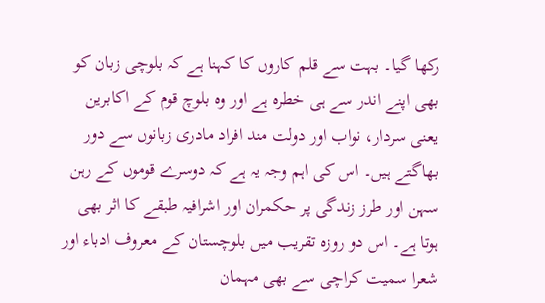رکھا گیا۔ بہت سے قلم کاروں کا کہنا ہے کہ بلوچی زبان کو بھی اپنے اندر سے ہی خطرہ ہے اور وہ بلوچ قوم کے اکابرین یعنی سردار، نواب اور دولت مند افراد مادری زبانوں سے دور بھاگتے ہیں۔ اس کی اہم وجہ یہ ہے کہ دوسرے قوموں کے رہن سہن اور طرز زندگی پر حکمران اور اشرافیہ طبقے کا اثر بھی ہوتا ہے۔ اس دو روزہ تقریب میں بلوچستان کے معروف ادباء اور شعرا سمیت کراچی سے بھی مہمان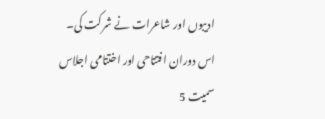ادیبوں اور شاعرات نے شرکت کی۔ اس دوران افتتاحی اور اختتامی اجلاس سمیت 5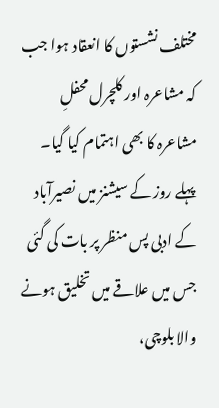مختلف نشستوں کا انعقاد ہوا جب کہ مشاعرہ اور کلچرل محفلِ مشاعرہ کا بھی اہتمام کیا گیا۔
پہلے روز کے سیشنز میں نصیرآباد کے ادبی پس منظر پر بات کی گئی جس میں علاقے میں تخلیق ہونے والا بلوچی،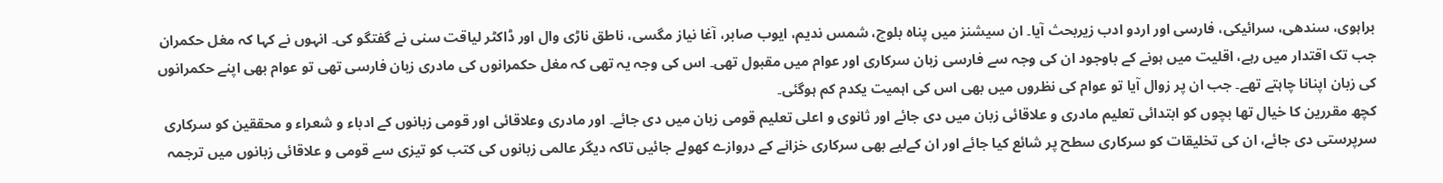براہوی، سندھی، سرائیکی، فارسی اور اردو ادب زیربحث آیا۔ ان سیشنز میں پناہ بلوچ، شمس ندیم، ایوب صابر، آغا نیاز مگسی، ناطق ناڑی وال اور ڈاکٹر لیاقت سنی نے گفتگو کی۔ انہوں نے کہا کہ مغل حکمران جب تک اقتدار میں رہے، اقلیت میں ہونے کے باوجود ان کی وجہ سے فارسی زبان سرکاری اور عوام میں مقبول تھی۔ اس کی وجہ یہ تھی کہ مغل حکمرانوں کی مادری زبان فارسی تھی تو عوام بھی اپنے حکمرانوں کی زبان اپنانا چاہتے تھے۔ جب ان پر زوال آیا تو عوام کی نظروں میں بھی اس کی اہمیت یکدم کم ہوگئی۔
کچھ مقررین کا خیال تھا بچوں کو ابتدائی تعلیم مادری و علاقائی زبان میں دی جائے اور ثانوی و اعلی تعلیم قومی زبان میں دی جائے۔ اور مادری وعلاقائی اور قومی زبانوں کے ادباء و شعراء و محققین کو سرکاری سرپرستی دی جائے، ان کی تخلیقات کو سرکاری سطح پر شائع کیا جائے اور ان کےلیے بھی سرکاری خزانے کے دروازے کھولے جائیں تاکہ دیگر عالمی زبانوں کی کتب کو تیزی سے قومی و علاقائی زبانوں میں ترجمہ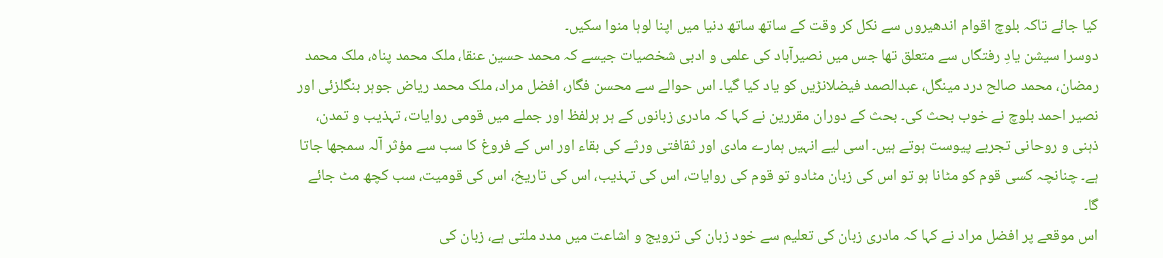کیا جائے تاکہ بلوچ اقوام اندھیروں سے نکل کر وقت کے ساتھ ساتھ دنیا میں اپنا لوہا منوا سکیں۔
دوسرا سیشن یادِ رفتگاں سے متعلق تھا جس میں نصیرآباد کی علمی و ادبی شخصیات جیسے کہ محمد حسین عنقا، ملک محمد پناہ، ملک محمد رمضان، محمد صالح درد مینگل، عبدالصمد فیضلانڑیں کو یاد کیا گیا۔ اس حوالے سے محسن فگار، افضل مراد، ملک محمد ریاض جوہر بنگلزئی اور نصیر احمد بلوچ نے خوب بحث کی۔ بحث کے دوران مقررین نے کہا کہ مادری زبانوں کے ہر ہرلفظ اور جملے میں قومی روایات، تہذیب و تمدن، ذہنی و روحانی تجربے پیوست ہوتے ہیں۔ اسی لیے انہیں ہمارے مادی اور ثقافتی ورثے کی بقاء اور اس کے فروغ کا سب سے مؤثر آلہ سمجھا جاتا ہے۔ چنانچہ کسی قوم کو مٹانا ہو تو اس کی زبان مٹادو تو قوم کی روایات، اس کی تہذیب، اس کی تاریخ، اس کی قومیت، سب کچھ مٹ جائے گا۔
اس موقعے پر افضل مراد نے کہا کہ مادری زبان کی تعلیم سے خود زبان کی ترویج و اشاعت میں مدد ملتی ہے، زبان کی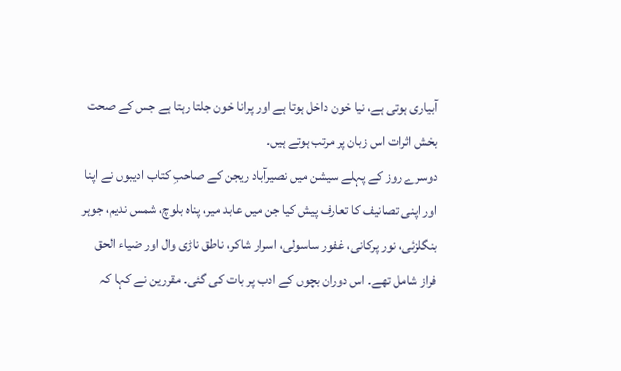آبیاری ہوتی ہے، نیا خون داخل ہوتا ہے اور پرانا خون جلتا رہتا ہے جس کے صحت بخش اثرات اس زبان پر مرتب ہوتے ہیں۔
دوسرے روز کے پہلے سیشن میں نصیرآباد ریجن کے صاحبِ کتاب ادیبوں نے اپنا اور اپنی تصانیف کا تعارف پیش کیا جن میں عابد میر، پناہ بلوچ، شمس ندیم، جوہر بنگلزئی، نور پرکانی، غفور ساسولی، اسرار شاکر، ناطق ناڑی وال اور ضیاء الحق فراز شامل تھے۔ اس دوران بچوں کے ادب پر بات کی گئی۔ مقررین نے کہا کہ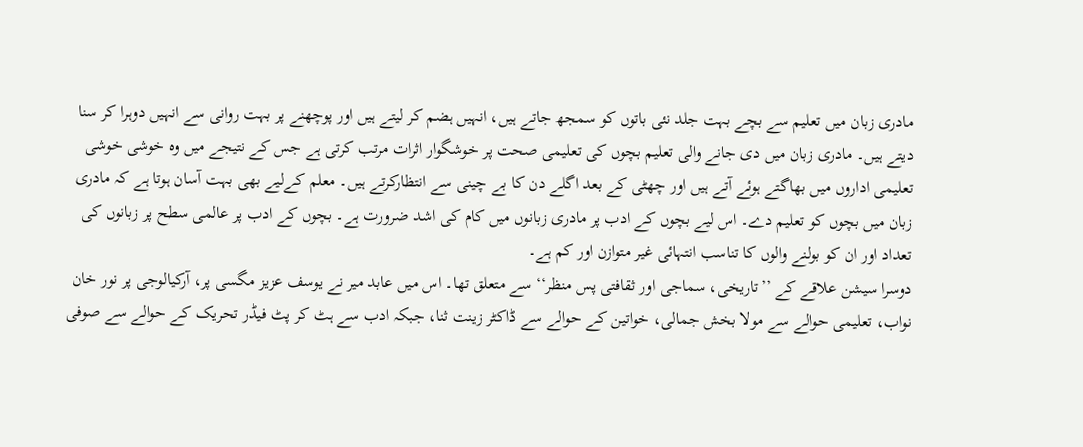مادری زبان میں تعلیم سے بچے بہت جلد نئی باتوں کو سمجھ جاتے ہیں، انہیں ہضم کر لیتے ہیں اور پوچھنے پر بہت روانی سے انہیں دوہرا کر سنا دیتے ہیں۔ مادری زبان میں دی جانے والی تعلیم بچوں کی تعلیمی صحت پر خوشگوار اثرات مرتب کرتی ہے جس کے نتیجے میں وہ خوشی خوشی تعلیمی اداروں میں بھاگتے ہوئے آتے ہیں اور چھٹی کے بعد اگلے دن کا بے چینی سے انتظارکرتے ہیں۔ معلم کےلیے بھی بہت آسان ہوتا ہے کہ مادری زبان میں بچوں کو تعلیم دے۔ اس لیے بچوں کے ادب پر مادری زبانوں میں کام کی اشد ضرورت ہے۔ بچوں کے ادب پر عالمی سطح پر زبانوں کی تعداد اور ان کو بولنے والوں کا تناسب انتہائی غیر متوازن اور کم ہے۔
دوسرا سیشن علاقے کے ’’تاریخی، سماجی اور ثقافتی پس منظر‘‘ سے متعلق تھا۔ اس میں عابد میر نے یوسف عزیز مگسی پر، آرکیالوجی پر نور خان نواب، تعلیمی حوالے سے مولا بخش جمالی، خواتین کے حوالے سے ڈاکٹر زینت ثنا، جبکہ ادب سے ہٹ کر پٹ فیڈر تحریک کے حوالے سے صوفی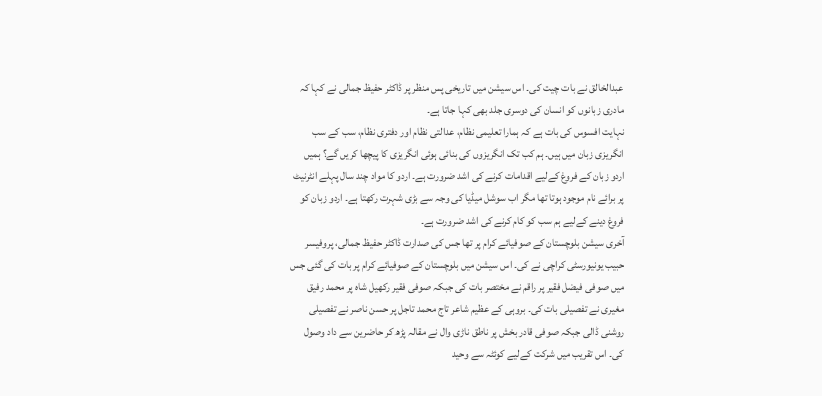عبدالخالق نے بات چیت کی۔ اس سیشن میں تاریخی پس منظر پر ڈاکٹر حفیظ جمالی نے کہا کہ مادری زبانوں کو انسان کی دوسری جلد بھی کہا جاتا ہے۔
نہایت افسوس کی بات ہے کہ ہمارا تعلیمی نظام، عدالتی نظام اور دفتری نظام، سب کے سب انگریزی زبان میں ہیں۔ ہم کب تک انگریزوں کی بنائی ہوئی انگریزی کا پیچھا کریں گے؟ ہمیں اردو زبان کے فروغ کےلیے اقدامات کرنے کی اشد ضرورت ہے۔ اردو کا مواد چند سال پہلے انٹرنیٹ پر برائے نام موجود ہوتا تھا مگر اب سوشل میڈیا کی وجہ سے بڑی شہرت رکھتا ہے۔ اردو زبان کو فروغ دینے کےلیے ہم سب کو کام کرنے کی اشد ضرورت ہے۔
آخری سیشن بلوچستان کے صوفیائے کرام پر تھا جس کی صدارت ڈاکٹر حفیظ جمالی، پروفیسر حبیب یونیورسٹی کراچی نے کی۔ اس سیشن میں بلوچستان کے صوفیائے کرام پر بات کی گئی جس میں صوفی فیضل فقیر پر راقم نے مختصر بات کی جبکہ صوفی فقیر رکھیل شاہ پر محمد رفیق مغیری نے تفصیلی بات کی۔ بروہی کے عظیم شاعر تاج محمد تاجل پر حسن ناصر نے تفصیلی روشنی ڈالی جبکہ صوفی قادر بخش پر ناطق ناڑی وال نے مقالہ پڑھ کر حاضرین سے داد وصول کی۔ اس تقریب میں شرکت کےلیے کوئٹہ سے وحید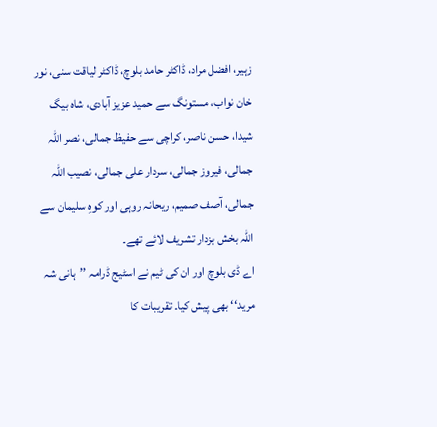زہیر، افضل مراد، ڈاکٹر حامد بلوچ، ڈاکٹر لیاقت سنی، نور خان نواب، مستونگ سے حمید عزیز آبادی، شاہ بیگ شیدا، حسن ناصر، کراچی سے حفیظ جمالی، نصر اللہ جمالی، فیروز جمالی، سردار علی جمالی، نصیب اللہ جمالی، آصف صمیم، ریحانہ روہی اور کوہِ سلیمان سے اللہ بخش بزدار تشریف لائے تھے۔
اے ڈی بلوچ اور ان کی ٹیم نے اسٹیج ڈرامہ ’’ہانی شہ مرید‘‘ بھی پیش کیا۔ تقریبات کا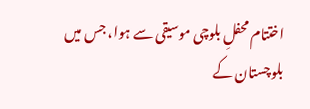اختتام محفلِ بلوچی موسیقی سے ہوا، جس میں بلوچستان کے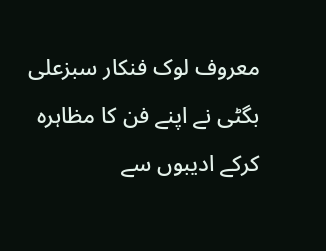معروف لوک فنکار سبزعلی بگٹی نے اپنے فن کا مظاہرہ کرکے ادیبوں سے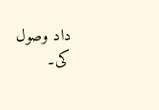داد وصول کی۔